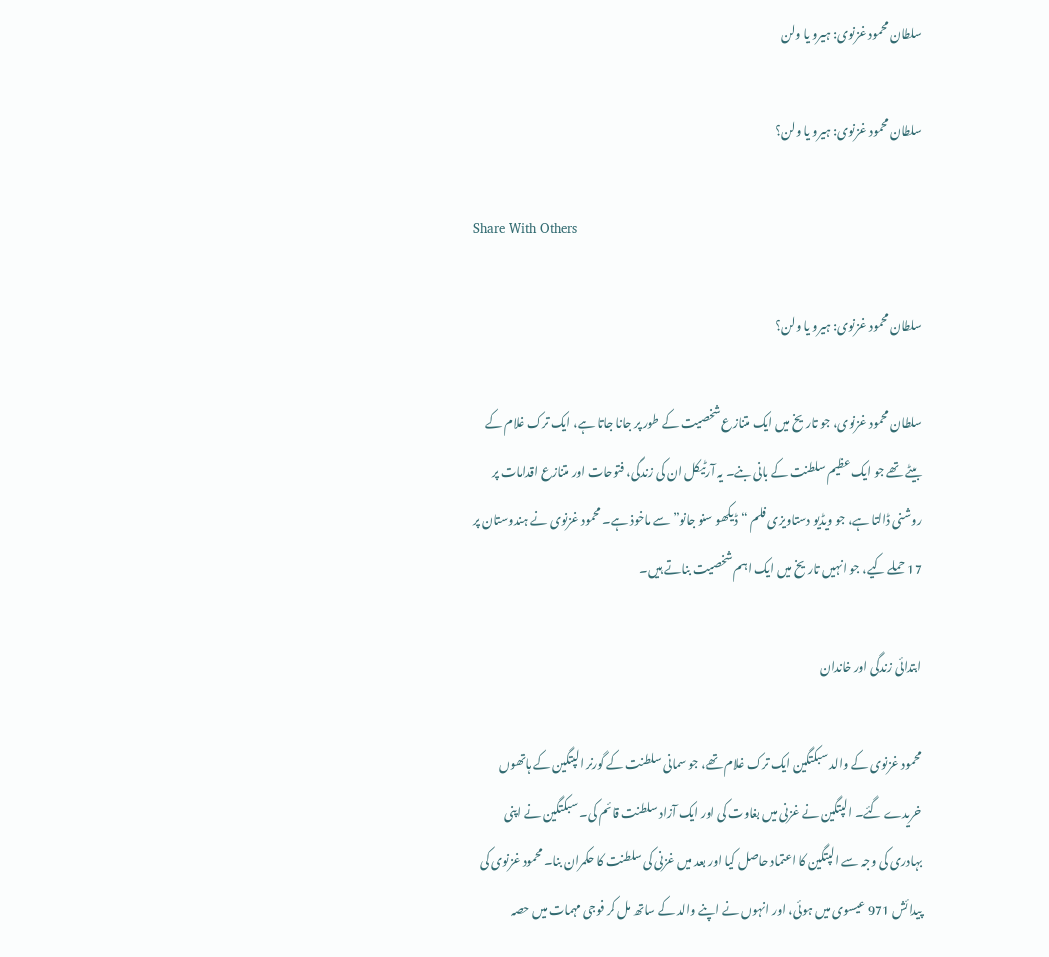سلطان محمود غزنوی: ہیرو یا ولن

سلطان محمود غزنوی: ہیرو یا ولن؟

Share With Others

سلطان محمود غزنوی: ہیرو یا ولن؟

سلطان محمود غزنوی، جو تاریخ میں ایک متنازع شخصیت کے طور پر جانا جاتا ہے، ایک ترک غلام کے بیٹے تھے جو ایک عظیم سلطنت کے بانی بنے۔ یہ آرٹیکل ان کی زندگی، فتوحات اور متنازع اقدامات پر روشنی ڈالتا ہے، جو ویڈیو دستاویزی فلم “ڈیکھو سنو جانو” سے ماخوذ ہے۔ محمود غزنوی نے ہندوستان پر 17 حملے کیے، جو انہیں تاریخ میں ایک اہم شخصیت بناتے ہیں۔

ابتدائی زندگی اور خاندان

محمود غزنوی کے والد سبکتگین ایک ترک غلام تھے، جو سمانی سلطنت کے گورنر الپتگین کے ہاتھوں خریدے گئے۔ الپتگین نے غزنی میں بغاوت کی اور ایک آزاد سلطنت قائم کی۔ سبکتگین نے اپنی بہادری کی وجہ سے الپتگین کا اعتماد حاصل کیا اور بعد میں غزنی کی سلطنت کا حکمران بنا۔ محمود غزنوی کی پیدائش 971 عیسوی میں ہوئی، اور انہوں نے اپنے والد کے ساتھ مل کر فوجی مہمات میں حصہ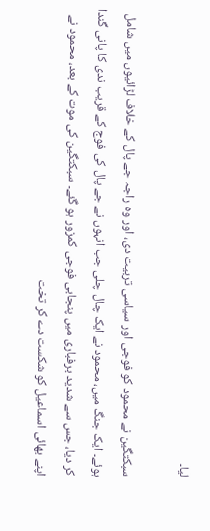لیا۔

سبکتگین نے محمود کو فوجی اور سیاسی تربیت دی، اور وہ راجہ جے پال کے خلاف لڑائیوں میں شامل ہوئے۔ ایک جنگ میں، محمود نے ایک چال چلی جب انہوں نے جے پال کی فوج کے قریب ندی کا پانی گندا کر دیا، جس سے شدید برفباری میں پنجابی فوجی کمزور ہو گئے۔ سبکتگین کی موت کے بعد، محمود نے اپنے بھائی اسماعیل کو شکست دے کر تخت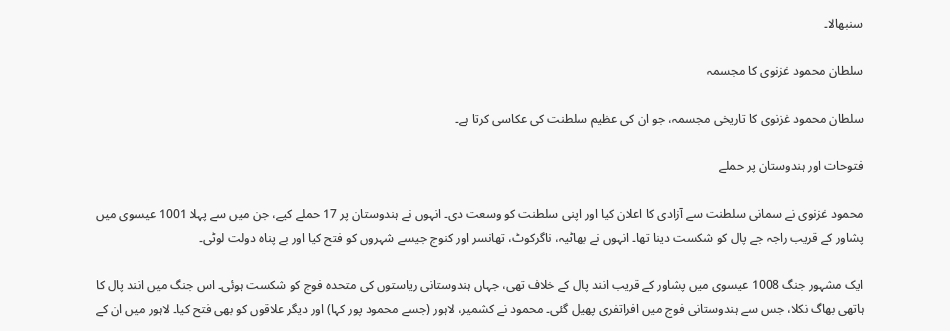سنبھالا۔

سلطان محمود غزنوی کا مجسمہ

سلطان محمود غزنوی کا تاریخی مجسمہ، جو ان کی عظیم سلطنت کی عکاسی کرتا ہے۔

فتوحات اور ہندوستان پر حملے

محمود غزنوی نے سمانی سلطنت سے آزادی کا اعلان کیا اور اپنی سلطنت کو وسعت دی۔ انہوں نے ہندوستان پر 17 حملے کیے، جن میں سے پہلا 1001 عیسوی میں پشاور کے قریب راجہ جے پال کو شکست دینا تھا۔ انہوں نے بھاٹیہ، ناگرکوٹ، تھانسر اور کنوج جیسے شہروں کو فتح کیا اور بے پناہ دولت لوٹی۔

ایک مشہور جنگ 1008 عیسوی میں پشاور کے قریب انند پال کے خلاف تھی، جہاں ہندوستانی ریاستوں کی متحدہ فوج کو شکست ہوئی۔ اس جنگ میں انند پال کا ہاتھی بھاگ نکلا، جس سے ہندوستانی فوج میں افراتفری پھیل گئی۔ محمود نے کشمیر، لاہور (جسے محمود پور کہا) اور دیگر علاقوں کو بھی فتح کیا۔ لاہور میں ان کے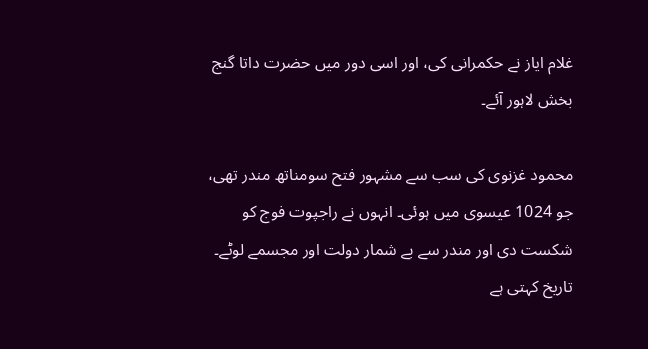غلام ایاز نے حکمرانی کی، اور اسی دور میں حضرت داتا گنج بخش لاہور آئے۔

محمود غزنوی کی سب سے مشہور فتح سومناتھ مندر تھی، جو 1024 عیسوی میں ہوئی۔ انہوں نے راجپوت فوج کو شکست دی اور مندر سے بے شمار دولت اور مجسمے لوٹے۔ تاریخ کہتی ہے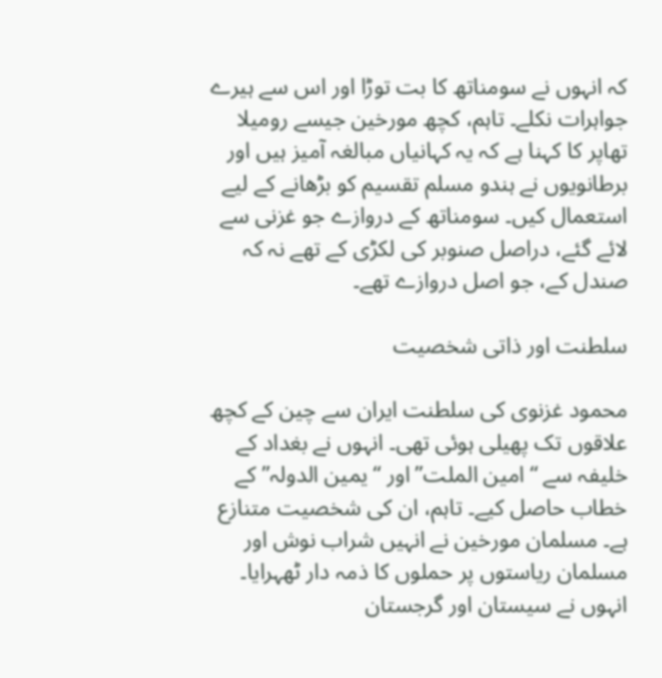کہ انہوں نے سومناتھ کا بت توڑا اور اس سے ہیرے جواہرات نکلے۔ تاہم، کچھ مورخین جیسے رومیلا تھاپر کا کہنا ہے کہ یہ کہانیاں مبالغہ آمیز ہیں اور برطانویوں نے ہندو مسلم تقسیم کو بڑھانے کے لیے استعمال کیں۔ سومناتھ کے دروازے جو غزنی سے لائے گئے، دراصل صنوبر کی لکڑی کے تھے نہ کہ صندل کے، جو اصل دروازے تھے۔

سلطنت اور ذاتی شخصیت

محمود غزنوی کی سلطنت ایران سے چین کے کچھ علاقوں تک پھیلی ہوئی تھی۔ انہوں نے بغداد کے خلیفہ سے “امین الملت” اور “یمین الدولہ” کے خطاب حاصل کیے۔ تاہم، ان کی شخصیت متنازع ہے۔ مسلمان مورخین نے انہیں شراب نوش اور مسلمان ریاستوں پر حملوں کا ذمہ دار ٹھہرایا۔ انہوں نے سیستان اور گرجستان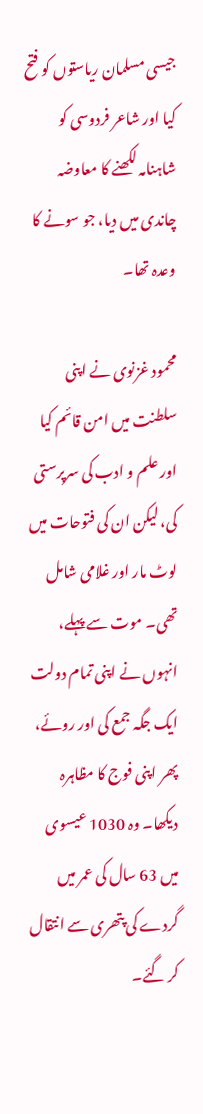جیسی مسلمان ریاستوں کو فتح کیا اور شاعر فردوسی کو شاہنامہ لکھنے کا معاوضہ چاندی میں دیا، جو سونے کا وعدہ تھا۔

محمود غزنوی نے اپنی سلطنت میں امن قائم کیا اور علم و ادب کی سرپرستی کی، لیکن ان کی فتوحات میں لوٹ مار اور غلامی شامل تھی۔ موت سے پہلے، انہوں نے اپنی تمام دولت ایک جگہ جمع کی اور روئے، پھر اپنی فوج کا مظاہرہ دیکھا۔ وہ 1030 عیسوی میں 63 سال کی عمر میں گردے کی پتھری سے انتقال کر گئے۔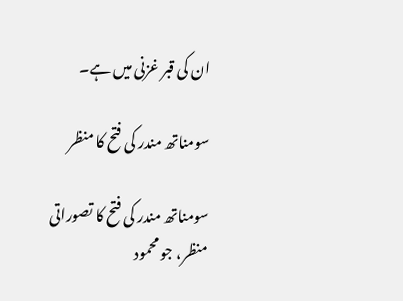ان کی قبر غزنی میں ہے۔

سومناتھ مندر کی فتح کا منظر

سومناتھ مندر کی فتح کا تصوراتی منظر، جو محمود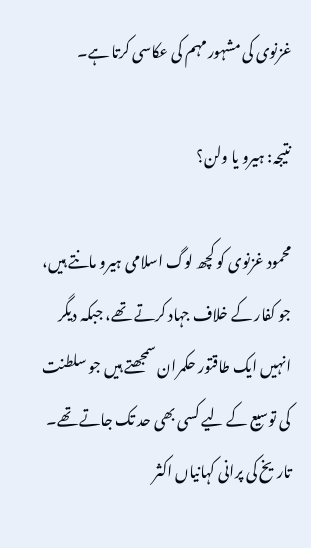غزنوی کی مشہور مہم کی عکاسی کرتا ہے۔

نتیجہ: ہیرو یا ولن؟

محمود غزنوی کو کچھ لوگ اسلامی ہیرو مانتے ہیں، جو کفار کے خلاف جہاد کرتے تھے، جبکہ دیگر انہیں ایک طاقتور حکمران سمجھتے ہیں جو سلطنت کی توسیع کے لیے کسی بھی حد تک جاتے تھے۔ تاریخ کی پرانی کہانیاں اکثر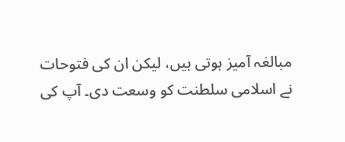مبالغہ آمیز ہوتی ہیں، لیکن ان کی فتوحات نے اسلامی سلطنت کو وسعت دی۔ آپ کی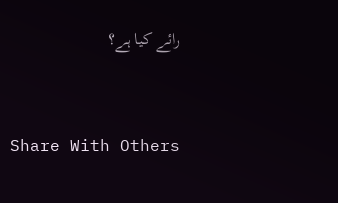رائے کیا ہے؟


Share With Others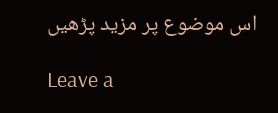اس موضوع پر مزید پڑھیں

Leave a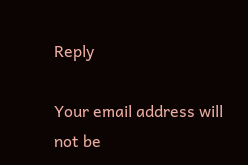Reply

Your email address will not be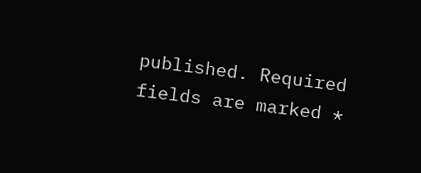published. Required fields are marked *